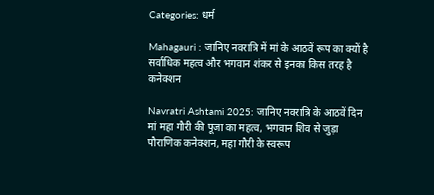Categories: धर्म

Mahagauri : जानिए नवरात्रि में मां के आठवें रूप का क्यों है सर्वाधिक महत्व और भगवान शंकर से इनका किस तरह है कनेक्शन

Navratri Ashtami 2025: जानिए नवरात्रि के आठवें दिन मां महा गौरी की पूजा का महत्व, भगवान शिव से जुड़ा पौराणिक कनेक्शन, महा गौरी के स्वरूप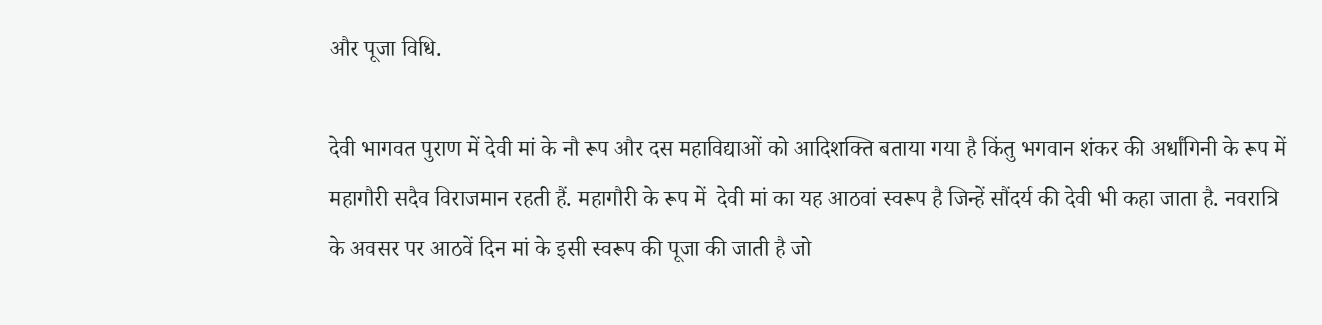और पूजा विधि.

देवी भागवत पुराण में देवी मां के नौ रूप और दस महाविद्याओं को आदिशक्ति बताया गया है किंतु भगवान शंकर की अर्धांगिनी के रूप में महागौरी सदैव विराजमान रहती हैं. महागौरी के रूप में  देवी मां का यह आठवां स्वरूप है जिन्हें सौंदर्य की देवी भी कहा जाता है. नवरात्रि के अवसर पर आठवें दिन मां के इसी स्वरूप की पूजा की जाती है जो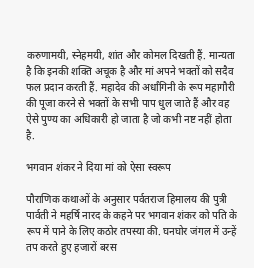करुणामयी, स्नेहमयी, शांत और कोमल दिखती हैं. मान्यता है कि इनकी शक्ति अचूक है और मां अपने भक्तों को सदैव फल प्रदान करती हैं. महादेव की अर्धांगिनी के रूप महागौरी की पूजा करने से भक्तों के सभी पाप धुल जाते हैं और वह ऐसे पुण्य का अधिकारी हो जाता है जो कभी नष्ट नहीं होता है.

भगवान शंकर ने दिया मां को ऐसा स्वरूप

पौराणिक कथाओं के अनुसार पर्वतराज हिमालय की पुत्री पार्वती ने महर्षि नारद के कहने पर भगवान शंकर को पति के रूप में पाने के लिए कठोर तपस्या की. घनघोर जंगल में उन्हें तप करते हुए हजारों बरस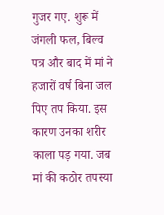गुजर गए. शुरू में जंगली फल, बिल्व पत्र और बाद में मां ने हजारों वर्ष बिना जल पिए तप किया. इस कारण उनका शरीर काला पड़ गया. जब मां की कठोर तपस्या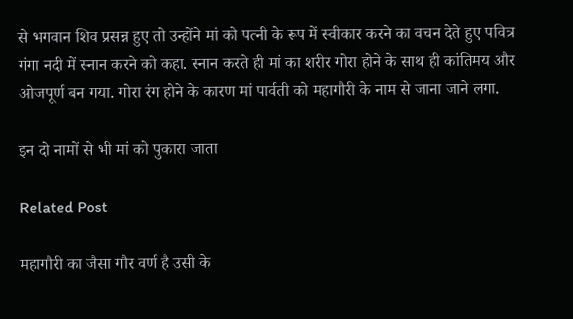से भगवान शिव प्रसन्न हुए तो उन्होंने मां को पत्नी के रूप में स्वीकार करने का वचन देते हुए पवित्र गंगा नदी में स्नान करने को कहा. स्नान करते ही मां का शरीर गोरा होने के साथ ही कांतिमय और ओजपूर्ण बन गया. गोरा रंग होने के कारण मां पार्वती को महागौरी के नाम से जाना जाने लगा.

इन दो नामों से भी मां को पुकारा जाता

Related Post

महागौरी का जैसा गौर वर्ण है उसी के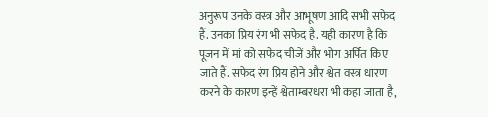अनुरूप उनके वस्त्र और आभूषण आदि सभी सफेद हैं. उनका प्रिय रंग भी सफेद है. यही कारण है कि पूजन में मां को सफेद चीजें और भोग अर्पित किए जाते हैं. सफेद रंग प्रिय होने और श्वेत वस्त्र धारण करने के कारण इन्हें श्वेताम्बरधरा भी कहा जाता है,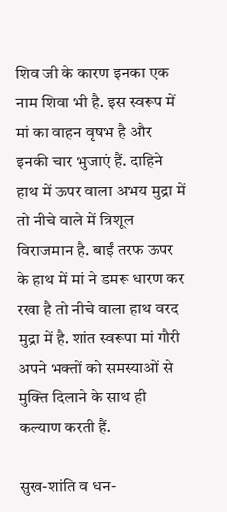शिव जी के कारण इनका एक नाम शिवा भी है. इस स्वरूप में मां का वाहन वृषभ है और इनकी चार भुजाएं हैं. दाहिने हाथ में ऊपर वाला अभय मुद्रा में तो नीचे वाले में त्रिशूल विराजमान है. बाईं तरफ ऊपर के हाथ में मां ने डमरू धारण कर रखा है तो नीचे वाला हाथ वरद मुद्रा में है. शांत स्वरूपा मां गौरी अपने भक्तों को समस्याओं से मुक्ति दिलाने के साथ ही कल्याण करती हैं.

सुख-शांति व धन-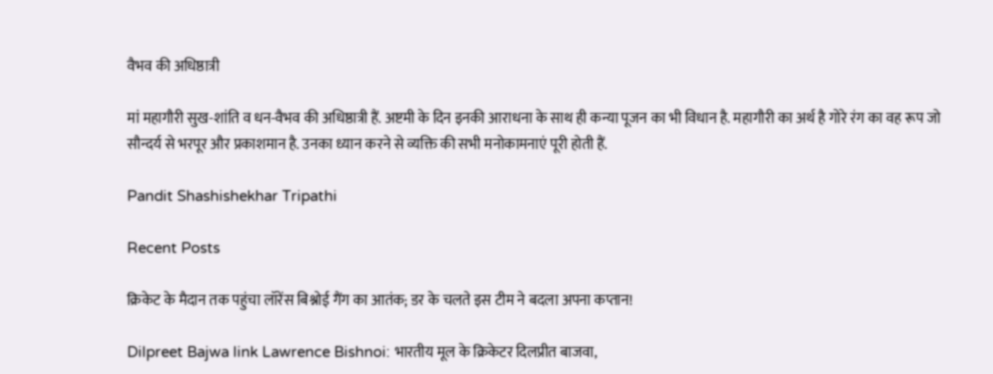वैभव की अधिष्ठात्री

मां महागौरी सुख-शांति व धन-वैभव की अधिष्ठात्री हैं. अष्टमी के दिन इनकी आराधना के साथ ही कन्या पूजन का भी विधान है. महागौरी का अर्थ है गोरे रंग का वह रूप जो सौन्दर्य से भरपूर और प्रकाशमान है. उनका ध्यान करने से व्यक्ति की सभी मनोकामनाएं पूरी होती हैं.

Pandit Shashishekhar Tripathi

Recent Posts

क्रिकेट के मैदान तक पहुंचा लॉरेंस बिश्नोई गैंग का आतंक; डर के चलते इस टीम ने बदला अपना कप्तान!

Dilpreet Bajwa link Lawrence Bishnoi: भारतीय मूल के क्रिकेटर दिलप्रीत बाजवा,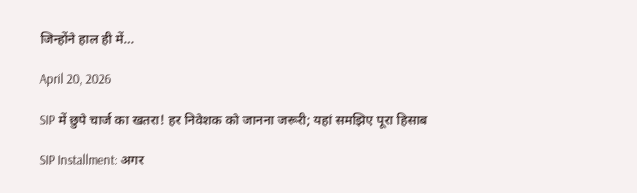जिन्होंने हाल ही में…

April 20, 2026

SIP में छुपे चार्ज का खतरा! हर निवेशक को जानना जरूरी; यहां समझिए पूरा हिसाब

SIP Installment: अगर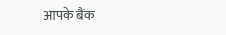आपके बैंक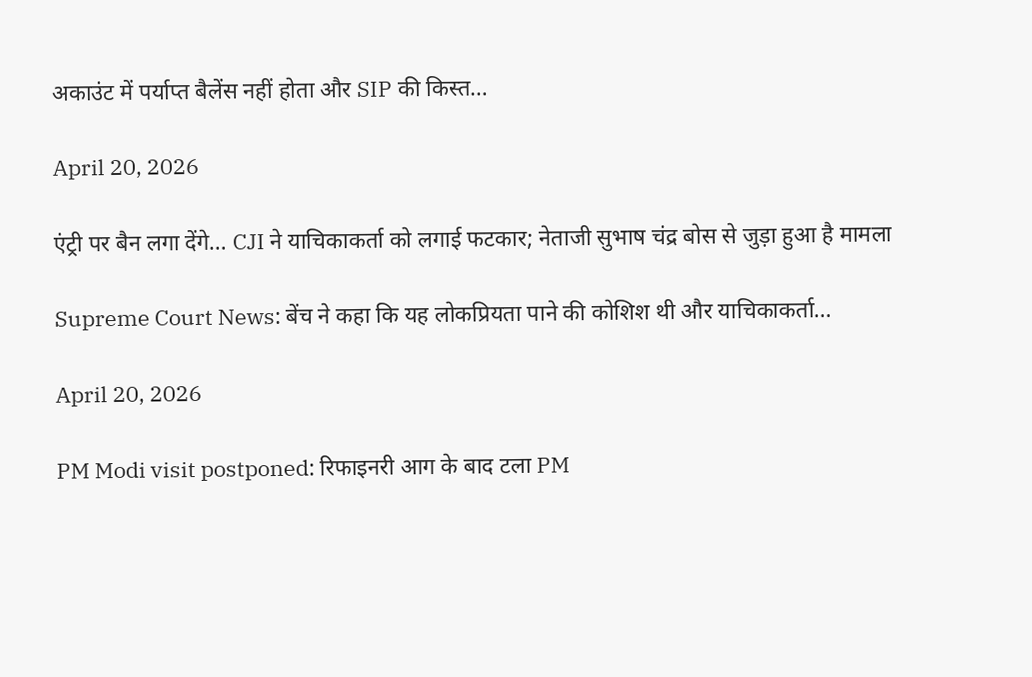अकाउंट में पर्याप्त बैलेंस नहीं होता और SIP की किस्त…

April 20, 2026

एंट्री पर बैन लगा देंगे… CJI ने याचिकाकर्ता को लगाई फटकार; नेताजी सुभाष चंद्र बोस से जुड़ा हुआ है मामला

Supreme Court News: बेंच ने कहा कि यह लोकप्रियता पाने की कोशिश थी और याचिकाकर्ता…

April 20, 2026

PM Modi visit postponed: रिफाइनरी आग के बाद टला PM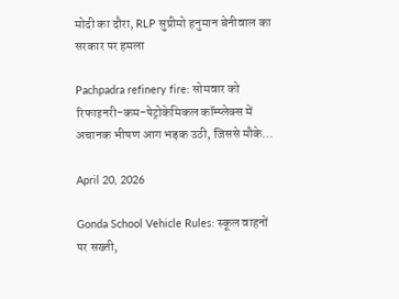मोदी का दौरा, RLP सुप्रीमो हनुमान बेनीवाल का सरकार पर हमला

Pachpadra refinery fire: सोमवार को रिफाइनरी-कम-पेट्रोकेमिकल कॉम्प्लेक्स में अचानक भीषण आग भड़क उठी, जिससे मौके…

April 20, 2026

Gonda School Vehicle Rules: स्कूल वाहनों पर सख्ती,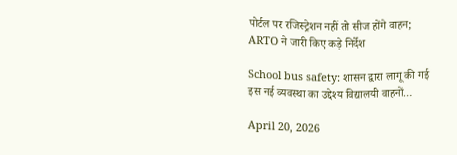पोर्टल पर रजिस्ट्रेशन नहीं तो सीज होंगे वाहन; ARTO ने जारी किए कड़े निर्देश

School bus safety: शासन द्वारा लागू की गई इस नई व्यवस्था का उद्देश्य विद्यालयी वाहनों…

April 20, 2026